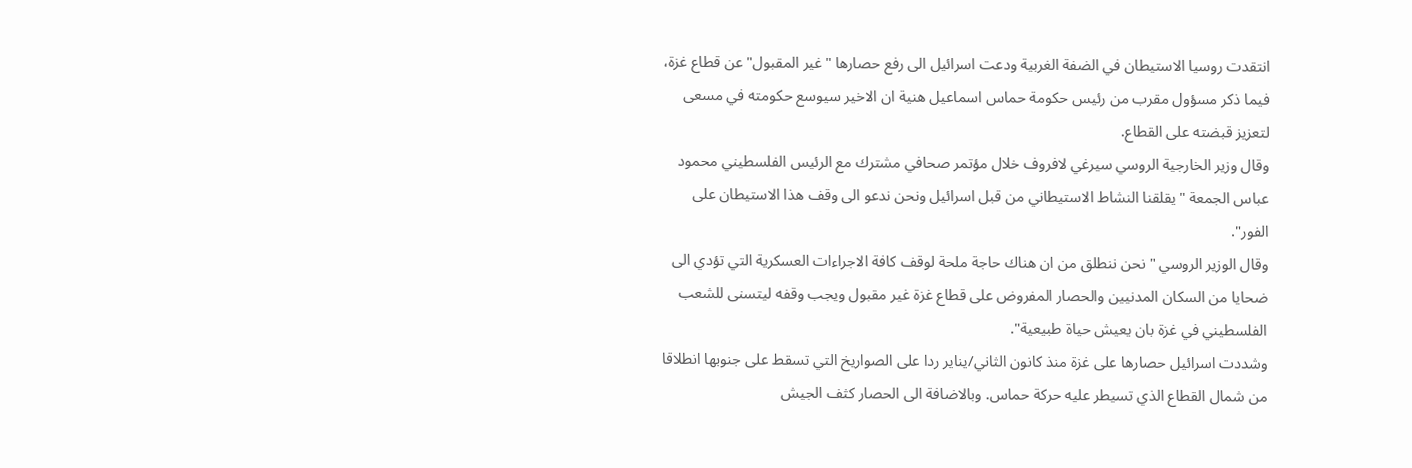انتقدت روسيا الاستيطان في الضفة الغربية ودعت اسرائيل الى رفع حصارها "غير المقبول" عن قطاع غزة، فيما ذكر مسؤول مقرب من رئيس حكومة حماس اسماعيل هنية ان الاخير سيوسع حكومته في مسعى لتعزيز قبضته على القطاع.
وقال وزير الخارجية الروسي سيرغي لافروف خلال مؤتمر صحافي مشترك مع الرئيس الفلسطيني محمود عباس الجمعة "يقلقنا النشاط الاستيطاني من قبل اسرائيل ونحن ندعو الى وقف هذا الاستيطان على الفور".
وقال الوزير الروسي "نحن ننطلق من ان هناك حاجة ملحة لوقف كافة الاجراءات العسكرية التي تؤدي الى ضحايا من السكان المدنيين والحصار المفروض على قطاع غزة غير مقبول ويجب وقفه ليتسنى للشعب الفلسطيني في غزة بان يعيش حياة طبيعية".
وشددت اسرائيل حصارها على غزة منذ كانون الثاني/يناير ردا على الصواريخ التي تسقط على جنوبها انطلاقا من شمال القطاع الذي تسيطر عليه حركة حماس. وبالاضافة الى الحصار كثف الجيش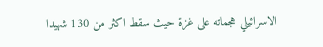الاسرائيلي هجماته على غزة حيث سقط اكثر من 130 شهيدا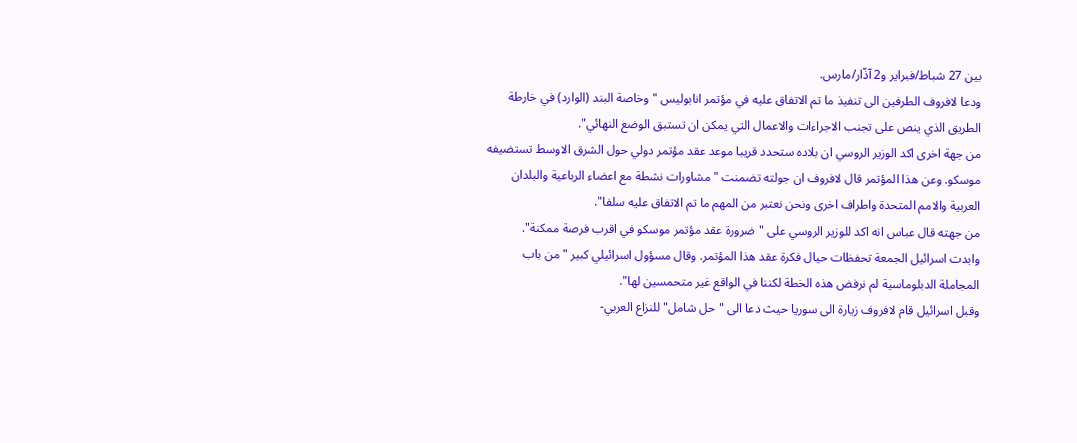بين 27 شباط/فبراير و2 آذّار/مارس.
ودعا لافروف الطرفين الى تنفيذ ما تم الاتفاق عليه في مؤتمر انابوليس "وخاصة البند (الوارد) في خارطة الطريق الذي ينص على تجنب الاجراءات والاعمال التي يمكن ان تستبق الوضع النهائي".
من جهة اخرى اكد الوزير الروسي ان بلاده ستحدد قريبا موعد عقد مؤتمر دولي حول الشرق الاوسط تستضيفه موسكو. وعن هذا المؤتمر قال لافروف ان جولته تضمنت "مشاورات نشطة مع اعضاء الرباعية والبلدان العربية والامم المتحدة واطراف اخرى ونحن نعتبر من المهم ما تم الاتفاق عليه سلفا".
من جهته قال عباس انه اكد للوزير الروسي على "ضرورة عقد مؤتمر موسكو في اقرب فرصة ممكنة".
وابدت اسرائيل الجمعة تحفظات حيال فكرة عقد هذا المؤتمر. وقال مسؤول اسرائيلي كبير "من باب المجاملة الدبلوماسية لم نرفض هذه الخطة لكننا في الواقع غير متحمسين لها".
وقبل اسرائيل قام لافروف زيارة الى سوريا حيث دعا الى "حل شامل" للنزاع العربي-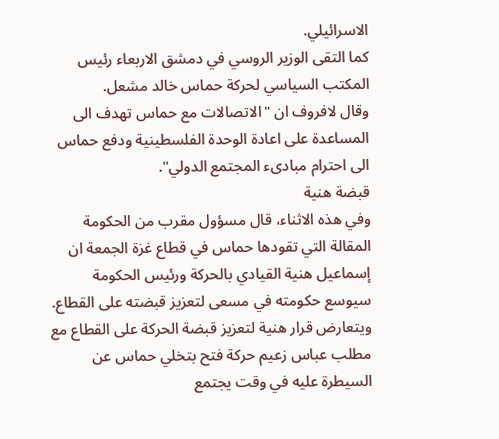الاسرائيلي.
كما التقى الوزير الروسي في دمشق الاربعاء رئيس المكتب السياسي لحركة حماس خالد مشعل.
وقال لافروف ان "الاتصالات مع حماس تهدف الى المساعدة على اعادة الوحدة الفلسطينية ودفع حماس الى احترام مبادىء المجتمع الدولي".
قبضة هنية
وفي هذه الاثناء، قال مسؤول مقرب من الحكومة المقالة التي تقودها حماس في قطاع غزة الجمعة ان إسماعيل هنية القيادي بالحركة ورئيس الحكومة سيوسع حكومته في مسعى لتعزيز قبضته على القطاع.
ويتعارض قرار هنية لتعزيز قبضة الحركة على القطاع مع مطلب عباس زعيم حركة فتح بتخلي حماس عن السيطرة عليه في وقت يجتمع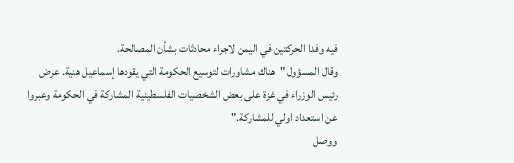فيه وفدا الحركتين في اليمن لاجراء محادثات بشأن المصالحة.
وقال المسؤول "هناك مشاورات لتوسيع الحكومة التي يقودها إسماعيل هنية. عرض رئيس الوزراء في غزة على بعض الشخصيات الفلسطينية المشاركة في الحكومة وعبروا عن استعداد اولي للمشاركة."
ووصل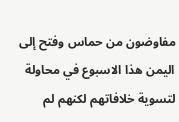مفاوضون من حماس وفتح إلى اليمن هذا الاسبوع في محاولة لتسوية خلافاتهم لكنهم لم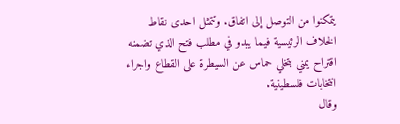يتمكنوا من التوصل إلى اتفاق. وتتمثل احدى نقاط الخلاف الرئيسية فيما يبدو في مطلب فتح الذي تضمنه اقتراح يمني بتخلي حماس عن السيطرة على القطاع واجراء انتخابات فلسطينية.
وقال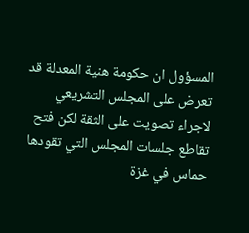المسؤول ان حكومة هنية المعدلة قد تعرض على المجلس التشريعي لاجراء تصويت على الثقة لكن فتح تقاطع جلسات المجلس التي تقودها حماس في غزة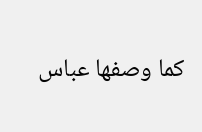كما وصفها عباس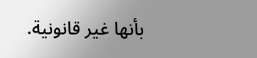بأنها غير قانونية.